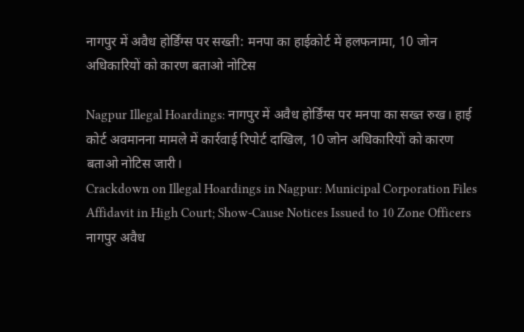नागपुर में अवैध होर्डिंग्स पर सख्ती: मनपा का हाईकोर्ट में हलफनामा, 10 जोन अधिकारियों को कारण बताओ नोटिस

Nagpur Illegal Hoardings: नागपुर में अवैध होर्डिंग्स पर मनपा का सख्त रुख। हाई कोर्ट अवमानना मामले में कार्रवाई रिपोर्ट दाखिल, 10 जोन अधिकारियों को कारण बताओ नोटिस जारी।
Crackdown on Illegal Hoardings in Nagpur: Municipal Corporation Files Affidavit in High Court; Show-Cause Notices Issued to 10 Zone Officers
नागपुर अवैध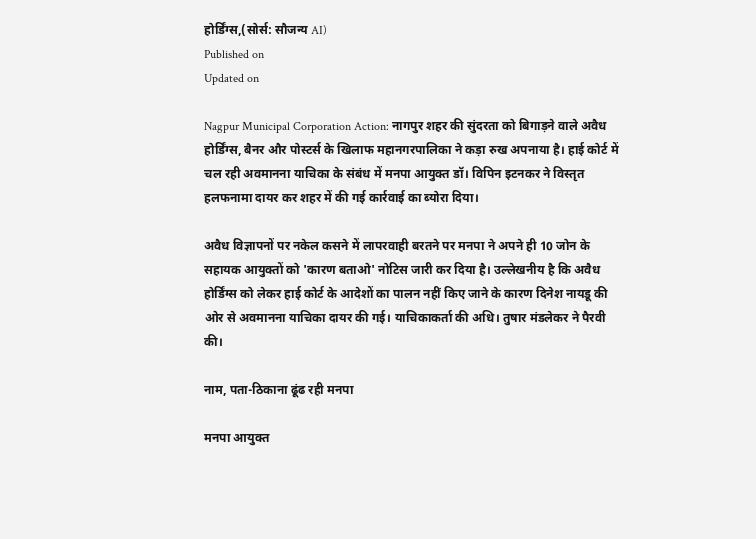होर्डिंग्स,(सोर्स: सौजन्य AI)
Published on
Updated on

Nagpur Municipal Corporation Action: नागपुर शहर की सुंदरता को बिगाड़ने वाले अवैध होर्डिंग्स, बैनर और पोस्टर्स के खिलाफ महानगरपालिका ने कड़ा रुख अपनाया है। हाई कोर्ट में चल रही अवमानना याचिका के संबंध में मनपा आयुक्त डॉ। विपिन इटनकर ने विस्तृत हलफनामा दायर कर शहर में की गई कार्रवाई का ब्योरा दिया।

अवैध विज्ञापनों पर नकेल कसने में लापरवाही बरतने पर मनपा ने अपने ही 10 जोन के सहायक आयुक्तों को 'कारण बताओ' नोटिस जारी कर दिया है। उल्लेखनीय है कि अवैध होर्डिंग्स को लेकर हाई कोर्ट के आदेशों का पालन नहीं किए जाने के कारण दिनेश नायडू की ओर से अवमानना याचिका दायर की गई। याचिकाकर्ता की अधि। तुषार मंडलेकर ने पैरवी की।

नाम, पता-ठिकाना ढूंढ रही मनपा

मनपा आयुक्त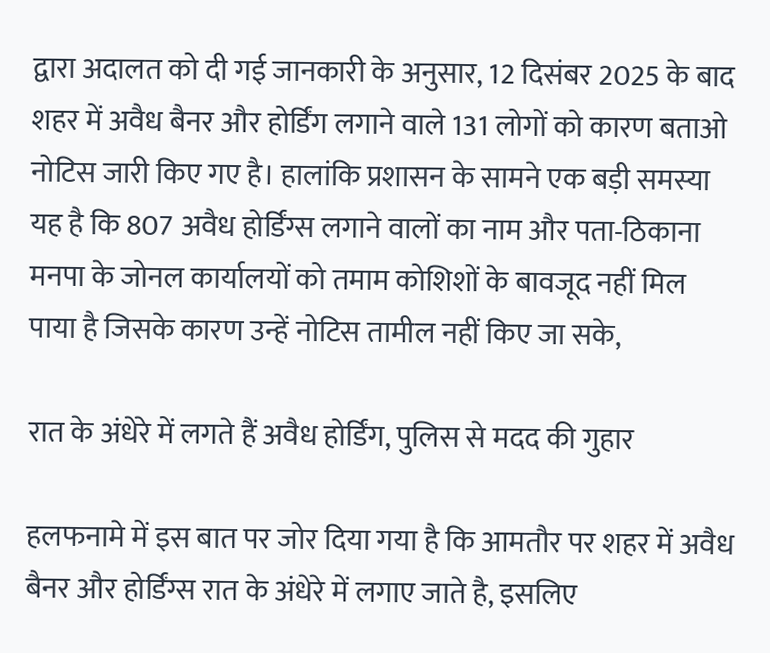द्वारा अदालत को दी गई जानकारी के अनुसार, 12 दिसंबर 2025 के बाद शहर में अवैध बैनर और होर्डिंग लगाने वाले 131 लोगों को कारण बताओ नोटिस जारी किए गए है। हालांकि प्रशासन के सामने एक बड़ी समस्या यह है कि 807 अवैध होर्डिंग्स लगाने वालों का नाम और पता-ठिकाना मनपा के जोनल कार्यालयों को तमाम कोशिशों के बावजूद नहीं मिल पाया है जिसके कारण उन्हें नोटिस तामील नहीं किए जा सके,

रात के अंधेरे में लगते हैं अवैध होर्डिंग, पुलिस से मदद की गुहार

हलफनामे में इस बात पर जोर दिया गया है कि आमतौर पर शहर में अवैध बैनर और होर्डिंग्स रात के अंधेरे में लगाए जाते है, इसलिए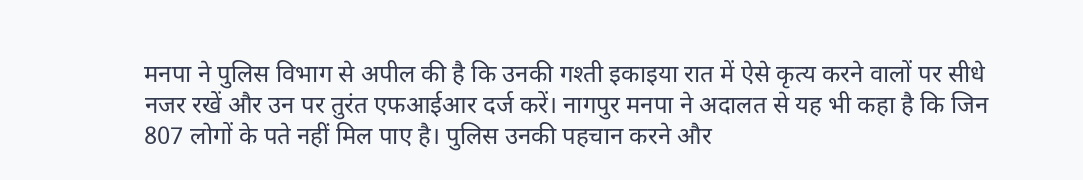मनपा ने पुलिस विभाग से अपील की है कि उनकी गश्ती इकाइया रात में ऐसे कृत्य करने वालों पर सीधे नजर रखें और उन पर तुरंत एफआईआर दर्ज करें। नागपुर मनपा ने अदालत से यह भी कहा है कि जिन 807 लोगों के पते नहीं मिल पाए है। पुलिस उनकी पहचान करने और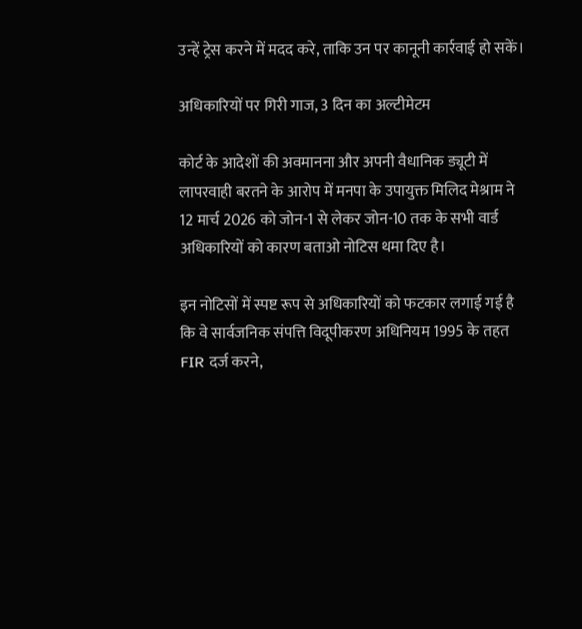उन्हें ट्रेस करने में मदद करे, ताकि उन पर कानूनी कार्रवाई हो सकें।

अधिकारियों पर गिरी गाज, 3 दिन का अल्टीमेटम

कोर्ट के आदेशों की अवमानना और अपनी वैधानिक ड्यूटी में लापरवाही बरतने के आरोप में मनपा के उपायुक्त मिलिद मेश्राम ने 12 मार्च 2026 को जोन-1 से लेकर जोन-10 तक के सभी वार्ड अधिकारियों को कारण बताओ नोटिस थमा दिए है।

इन नोटिसों में स्पष्ट रूप से अधिकारियों को फटकार लगाई गई है कि वे सार्वजनिक संपत्ति विदूपीकरण अधिनियम 1995 के तहत FIR दर्ज करने,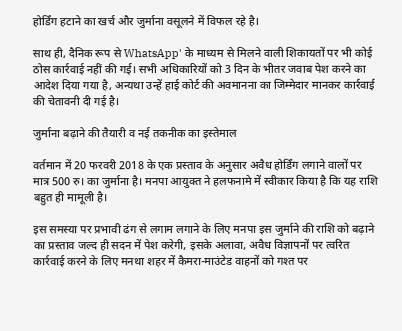होर्डिंग हटाने का खर्च और जुर्माना वसूलने में विफल रहे है।

साथ ही, दैनिक रूप से WhatsApp' के माध्यम से मिलने वाली शिकायतों पर भी कोई ठोस कार्रवाई नहीं की गई। सभी अधिकारियों को 3 दिन के भीतर जवाब पेश करने का आदेश दिया गया है, अन्यथा उन्हें हाई कोर्ट की अवमानना का जिम्मेदार मानकर कार्रवाई की चेतावनी दी गई है।

जुर्माना बढ़ाने की तैयारी व नई तकनीक का इस्तेमाल

वर्तमान में 20 फरवरी 2018 के एक प्रस्ताव के अनुसार अवैध होर्डिंग लगाने वालों पर मात्र 500 रु। का जुर्माना है। मनपा आयुक्त ने हलफनामे में स्वीकार किया है कि यह राशि बहुत ही मामूली है।

इस समस्या पर प्रभावी ढंग से लगाम लगाने के लिए मनपा इस जुर्माने की राशि को बढ़ाने का प्रस्ताव जल्द ही सदन में पेश करेगी, इसके अलावा, अवैध विज्ञापनों पर त्वरित कार्रवाई करने के लिए मनथा शहर में कैमरा-माउंटेड वाहनों को गश्त पर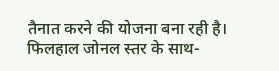तैनात करने की योजना बना रही है। फिलहाल जोनल स्तर के साथ-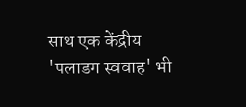साथ एक केंद्रीय 'पलाडग स्ववाह' भी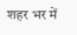शहर भर में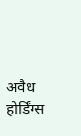अवैध होर्डिंग्स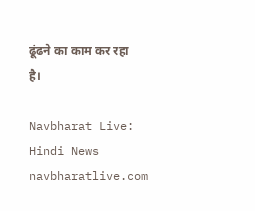ढूंढने का काम कर रहा है।

Navbharat Live: Hindi News
navbharatlive.com